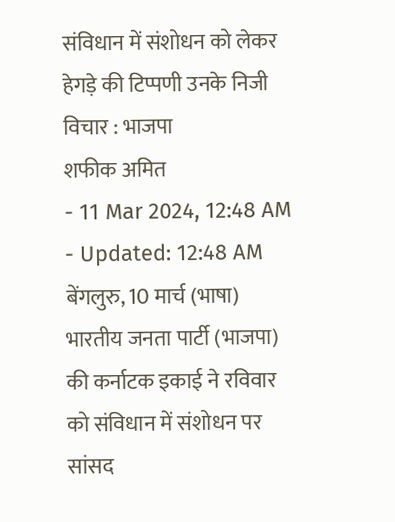संविधान में संशोधन को लेकर हेगड़े की टिप्पणी उनके निजी विचार : भाजपा
शफीक अमित
- 11 Mar 2024, 12:48 AM
- Updated: 12:48 AM
बेंगलुरु, 10 मार्च (भाषा) भारतीय जनता पार्टी (भाजपा) की कर्नाटक इकाई ने रविवार को संविधान में संशोधन पर सांसद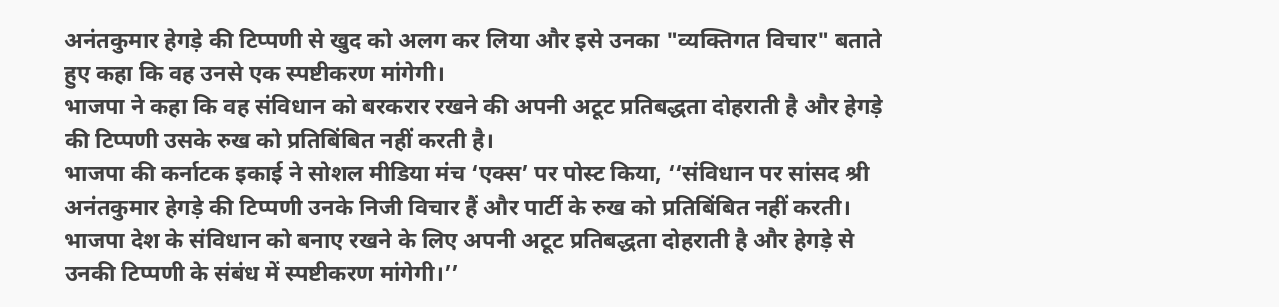अनंतकुमार हेगड़े की टिप्पणी से खुद को अलग कर लिया और इसे उनका "व्यक्तिगत विचार" बताते हुए कहा कि वह उनसे एक स्पष्टीकरण मांगेगी।
भाजपा ने कहा कि वह संविधान को बरकरार रखने की अपनी अटूट प्रतिबद्धता दोहराती है और हेगड़े की टिप्पणी उसके रुख को प्रतिबिंबित नहीं करती है।
भाजपा की कर्नाटक इकाई ने सोशल मीडिया मंच ‘एक्स’ पर पोस्ट किया, ‘‘संविधान पर सांसद श्री अनंतकुमार हेगड़े की टिप्पणी उनके निजी विचार हैं और पार्टी के रुख को प्रतिबिंबित नहीं करती। भाजपा देश के संविधान को बनाए रखने के लिए अपनी अटूट प्रतिबद्धता दोहराती है और हेगड़े से उनकी टिप्पणी के संबंध में स्पष्टीकरण मांगेगी।’’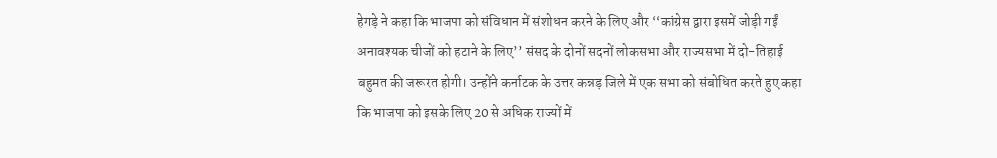हेगड़े ने कहा कि भाजपा को संविधान में संशोधन करने के लिए और ‘‘कांग्रेस द्वारा इसमें जोड़ी गईं अनावश्यक चीजों को हटाने के लिए’’ संसद के दोनों सदनों लोकसभा और राज्यसभा में दो-तिहाई बहुमत की जरूरत होगी। उन्होंने कर्नाटक के उत्तर कन्नड़ जिले में एक सभा को संबोधित करते हुए कहा कि भाजपा को इसके लिए 20 से अधिक राज्यों में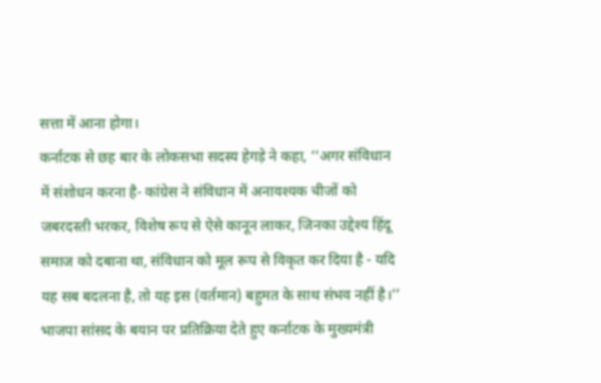सत्ता में आना होगा।
कर्नाटक से छह बार के लोकसभा सदस्य हेगड़े ने कहा, ‘‘अगर संविधान में संशोधन करना है- कांग्रेस ने संविधान में अनावश्यक चीजों को जबरदस्ती भरकर, विशेष रूप से ऐसे कानून लाकर, जिनका उद्देश्य हिंदू समाज को दबाना था, संविधान को मूल रूप से विकृत कर दिया है - यदि यह सब बदलना है, तो यह इस (वर्तमान) बहुमत के साथ संभव नहीं है।’’
भाजपा सांसद के बयान पर प्रतिक्रिया देते हुए कर्नाटक के मुख्यमंत्री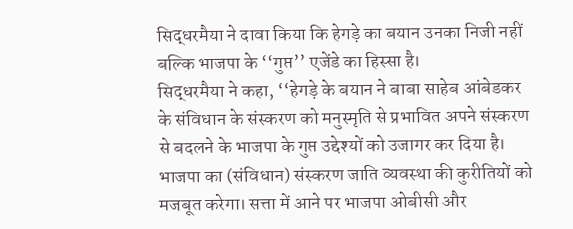सिद्धरमैया ने दावा किया कि हेगड़े का बयान उनका निजी नहीं बल्कि भाजपा के ‘‘गुप्त’’ एजेंडे का हिस्सा है।
सिद्धरमैया ने कहा, ‘‘हेगड़े के बयान ने बाबा साहेब आंबेडकर के संविधान के संस्करण को मनुस्मृति से प्रभावित अपने संस्करण से बदलने के भाजपा के गुप्त उद्देश्यों को उजागर कर दिया है। भाजपा का (संविधान) संस्करण जाति व्यवस्था की कुरीतियों को मजबूत करेगा। सत्ता में आने पर भाजपा ओबीसी और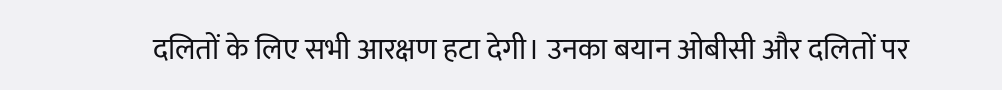दलितों के लिए सभी आरक्षण हटा देगी। उनका बयान ओबीसी और दलितों पर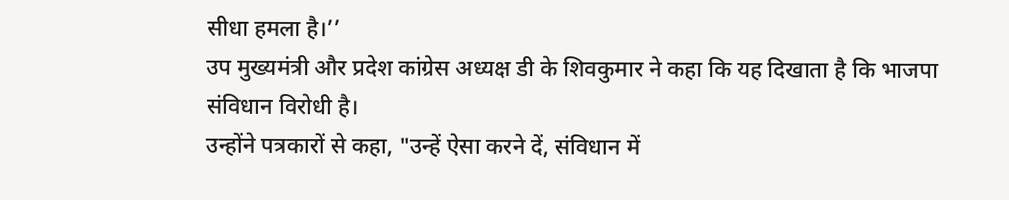सीधा हमला है।’’
उप मुख्यमंत्री और प्रदेश कांग्रेस अध्यक्ष डी के शिवकुमार ने कहा कि यह दिखाता है कि भाजपा संविधान विरोधी है।
उन्होंने पत्रकारों से कहा, "उन्हें ऐसा करने दें, संविधान में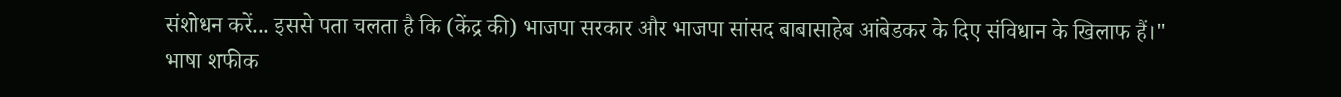संशोधन करें... इससे पता चलता है कि (केंद्र की) भाजपा सरकार और भाजपा सांसद बाबासाहेब आंबेडकर के दिए संविधान के खिलाफ हैं।"
भाषा शफीक